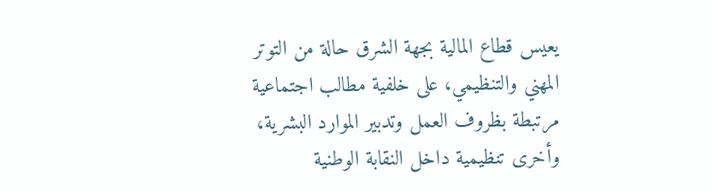يعيس قطاع المالية بجهة الشرق حالة من التوتر المهني والتنظيمي، على خلفية مطالب اجتماعية مرتبطة بظروف العمل وتدبير الموارد البشرية، وأخرى تنظيمية داخل النقابة الوطنية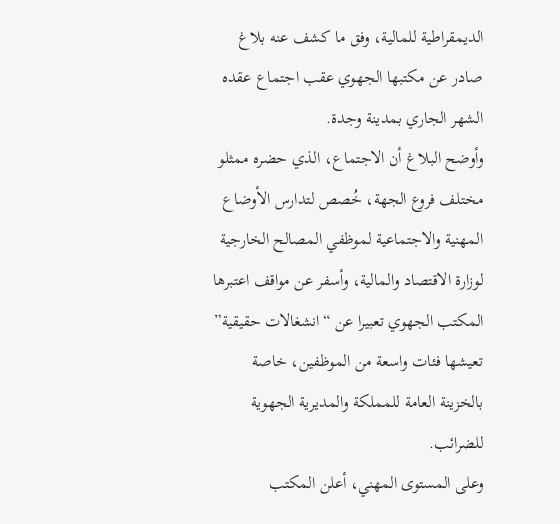الديمقراطية للمالية، وفق ما كشف عنه بلاغ صادر عن مكتبها الجهوي عقب اجتماع عقده الشهر الجاري بمدينة وجدة.
وأوضح البلاغ أن الاجتماع، الذي حضره ممثلو مختلف فروع الجهة، خُصص لتدارس الأوضاع المهنية والاجتماعية لموظفي المصالح الخارجية لوزارة الاقتصاد والمالية، وأسفر عن مواقف اعتبرها المكتب الجهوي تعبيرا عن “انشغالات حقيقية” تعيشها فئات واسعة من الموظفين، خاصة بالخزينة العامة للمملكة والمديرية الجهوية للضرائب.
وعلى المستوى المهني، أعلن المكتب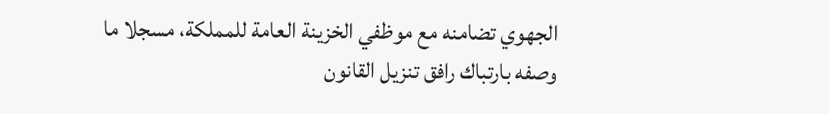الجهوي تضامنه مع موظفي الخزينة العامة للمملكة، مسجلا ما وصفه بارتباك رافق تنزيل القانون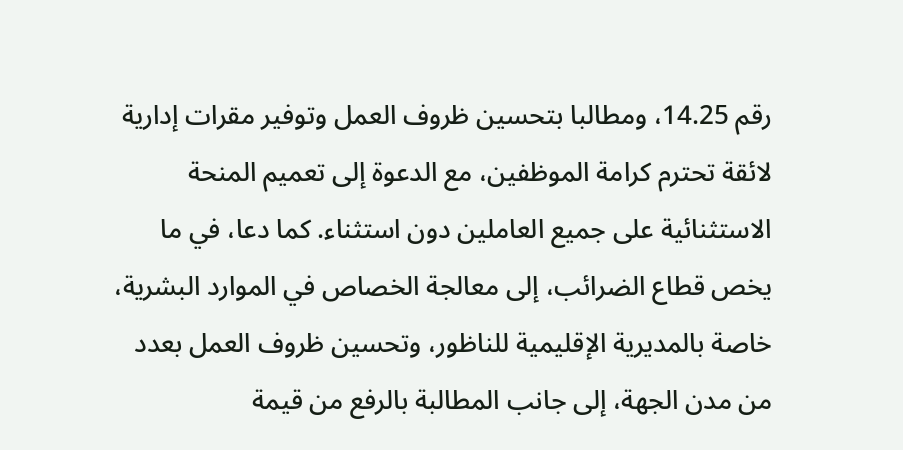رقم 14.25، ومطالبا بتحسين ظروف العمل وتوفير مقرات إدارية لائقة تحترم كرامة الموظفين، مع الدعوة إلى تعميم المنحة الاستثنائية على جميع العاملين دون استثناء. كما دعا، في ما يخص قطاع الضرائب، إلى معالجة الخصاص في الموارد البشرية، خاصة بالمديرية الإقليمية للناظور، وتحسين ظروف العمل بعدد من مدن الجهة، إلى جانب المطالبة بالرفع من قيمة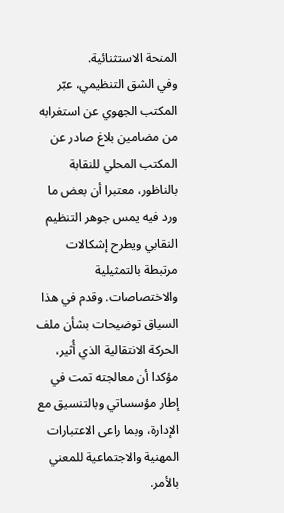المنحة الاستثنائية.
وفي الشق التنظيمي، عبّر المكتب الجهوي عن استغرابه من مضامين بلاغ صادر عن المكتب المحلي للنقابة بالناظور، معتبرا أن بعض ما ورد فيه يمس جوهر التنظيم النقابي ويطرح إشكالات مرتبطة بالتمثيلية والاختصاصات. وقدم في هذا السياق توضيحات بشأن ملف الحركة الانتقالية الذي أُثير، مؤكدا أن معالجته تمت في إطار مؤسساتي وبالتنسيق مع الإدارة، وبما راعى الاعتبارات المهنية والاجتماعية للمعني بالأمر.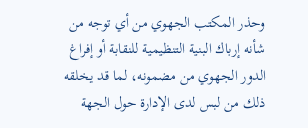وحذر المكتب الجهوي من أي توجه من شأنه إرباك البنية التنظيمية للنقابة أو إفراغ الدور الجهوي من مضمونه، لما قد يخلقه ذلك من لبس لدى الإدارة حول الجهة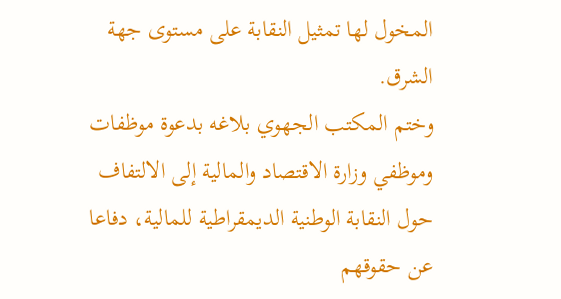المخول لها تمثيل النقابة على مستوى جهة الشرق.
وختم المكتب الجهوي بلاغه بدعوة موظفات وموظفي وزارة الاقتصاد والمالية إلى الالتفاف حول النقابة الوطنية الديمقراطية للمالية، دفاعا عن حقوقهم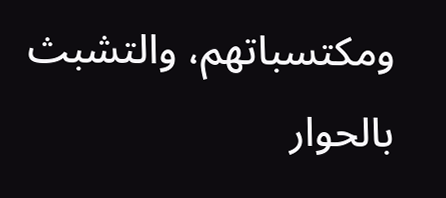ومكتسباتهم، والتشبث بالحوار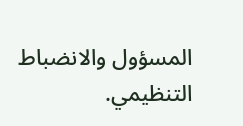المسؤول والانضباط التنظيمي.